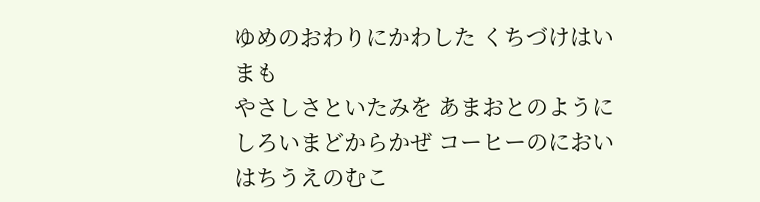ゆめのおわりにかわした くちづけはいまも
やさしさといたみを あまおとのように
しろいまどからかぜ コーヒーのにおい
はちうえのむこ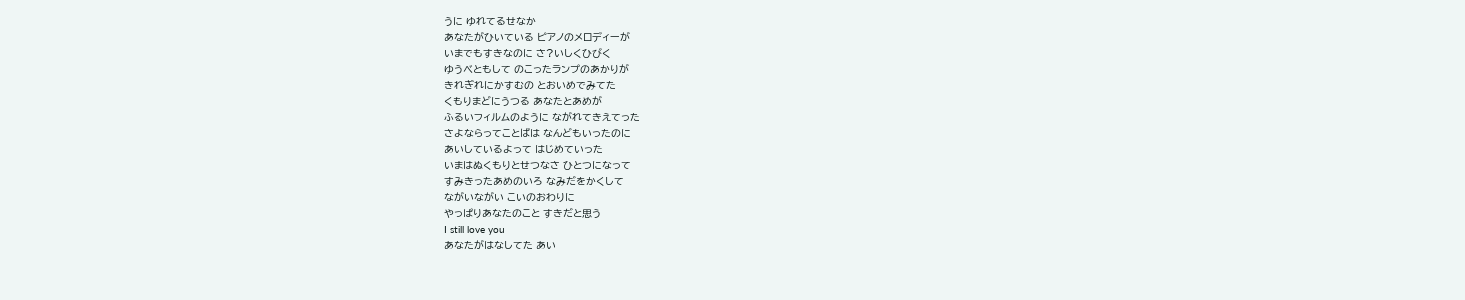うに ゆれてるせなか
あなたがひいている ピアノのメロディーが
いまでもすきなのに さ?いしくひびく
ゆうべともして のこったランプのあかりが
きれぎれにかすむの とおいめでみてた
くもりまどにうつる あなたとあめが
ふるいフィルムのように ながれてきえてった
さよならってことばは なんどもいったのに
あいしているよって はじめていった
いまはぬくもりとせつなさ ひとつになって
すみきったあめのいろ なみだをかくして
ながいながい こいのおわりに
やっぱりあなたのこと すきだと思う
I still love you
あなたがはなしてた あい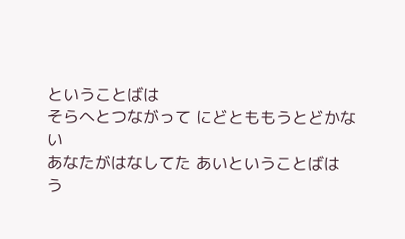ということばは
そらへとつながって にどとももうとどかない
あなたがはなしてた あいということばは
う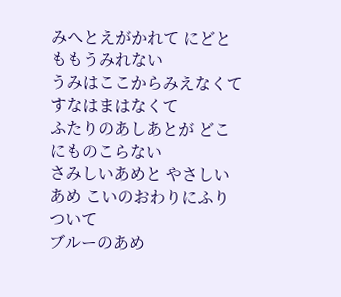みへとえがかれて にどとももうみれない
うみはここからみえなくて すなはまはなくて
ふたりのあしあとが どこにものこらない
さみしいあめと やさしいあめ こいのおわりにふりついて
ブルーのあめ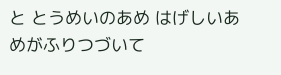と とうめいのあめ はげしいあめがふりつづいて